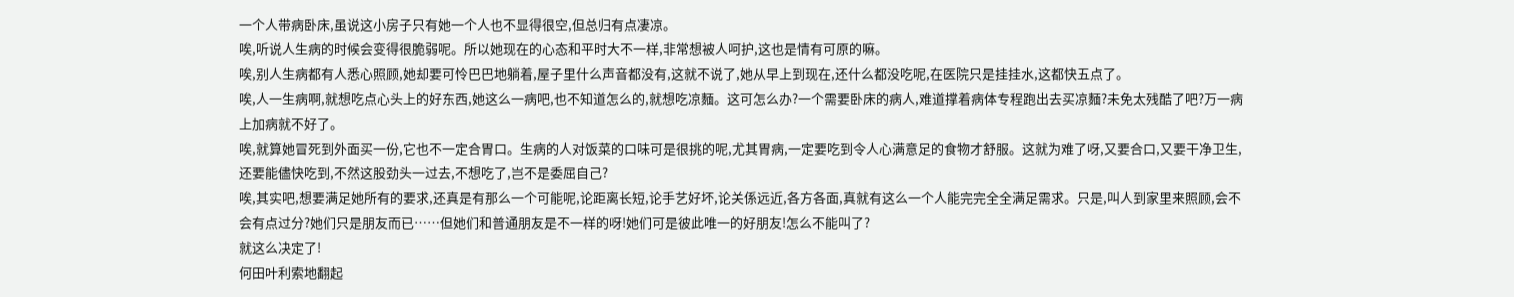一个人带病卧床,虽说这小房子只有她一个人也不显得很空,但总归有点凄凉。
唉,听说人生病的时候会变得很脆弱呢。所以她现在的心态和平时大不一样,非常想被人呵护,这也是情有可原的嘛。
唉,别人生病都有人悉心照顾,她却要可怜巴巴地躺着,屋子里什么声音都没有,这就不说了,她从早上到现在,还什么都没吃呢,在医院只是挂挂水,这都快五点了。
唉,人一生病啊,就想吃点心头上的好东西,她这么一病吧,也不知道怎么的,就想吃凉麵。这可怎么办?一个需要卧床的病人,难道撑着病体专程跑出去买凉麵?未免太残酷了吧?万一病上加病就不好了。
唉,就算她冒死到外面买一份,它也不一定合胃口。生病的人对饭菜的口味可是很挑的呢,尤其胃病,一定要吃到令人心满意足的食物才舒服。这就为难了呀,又要合口,又要干净卫生,还要能儘快吃到,不然这股劲头一过去,不想吃了,岂不是委屈自己?
唉,其实吧,想要满足她所有的要求,还真是有那么一个可能呢,论距离长短,论手艺好坏,论关係远近,各方各面,真就有这么一个人能完完全全满足需求。只是,叫人到家里来照顾,会不会有点过分?她们只是朋友而已……但她们和普通朋友是不一样的呀!她们可是彼此唯一的好朋友!怎么不能叫了?
就这么决定了!
何田叶利索地翻起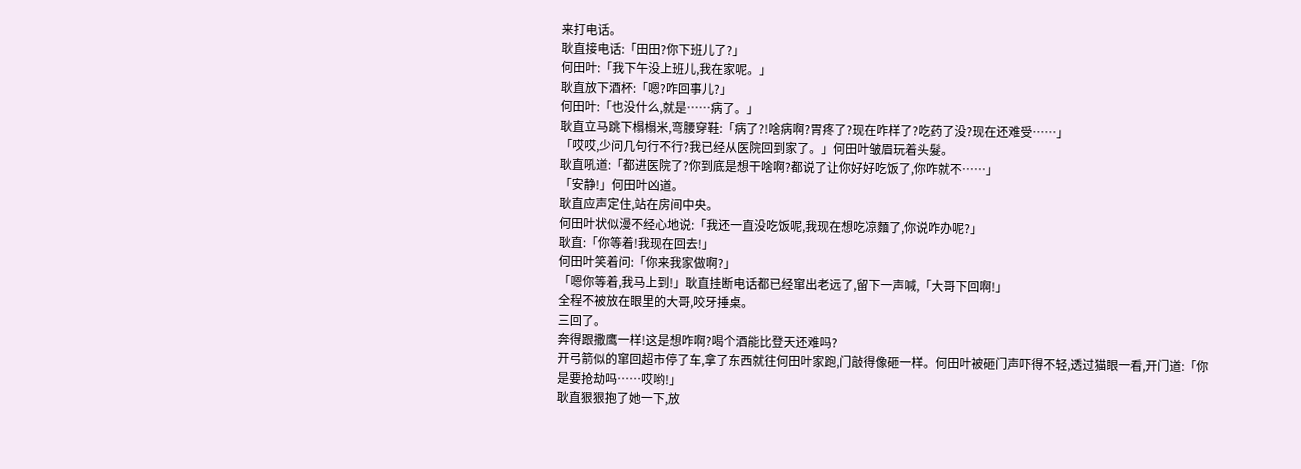来打电话。
耿直接电话:「田田?你下班儿了?」
何田叶:「我下午没上班儿,我在家呢。」
耿直放下酒杯:「嗯?咋回事儿?」
何田叶:「也没什么,就是……病了。」
耿直立马跳下榻榻米,弯腰穿鞋:「病了?!啥病啊?胃疼了?现在咋样了?吃药了没?现在还难受……」
「哎哎,少问几句行不行?我已经从医院回到家了。」何田叶皱眉玩着头髮。
耿直吼道:「都进医院了?你到底是想干啥啊?都说了让你好好吃饭了,你咋就不……」
「安静!」何田叶凶道。
耿直应声定住,站在房间中央。
何田叶状似漫不经心地说:「我还一直没吃饭呢,我现在想吃凉麵了,你说咋办呢?」
耿直:「你等着!我现在回去!」
何田叶笑着问:「你来我家做啊?」
「嗯你等着,我马上到!」耿直挂断电话都已经窜出老远了,留下一声喊,「大哥下回啊!」
全程不被放在眼里的大哥,咬牙捶桌。
三回了。
奔得跟撒鹰一样!这是想咋啊?喝个酒能比登天还难吗?
开弓箭似的窜回超市停了车,拿了东西就往何田叶家跑,门敲得像砸一样。何田叶被砸门声吓得不轻,透过猫眼一看,开门道:「你是要抢劫吗……哎哟!」
耿直狠狠抱了她一下,放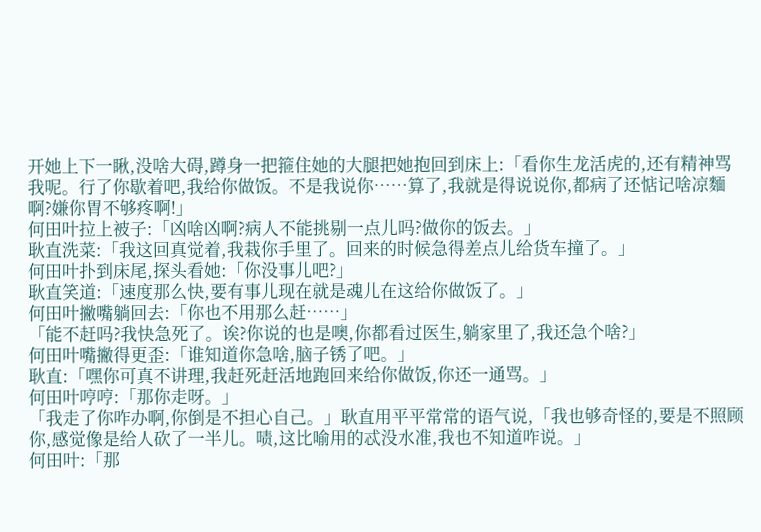开她上下一瞅,没啥大碍,蹲身一把箍住她的大腿把她抱回到床上:「看你生龙活虎的,还有精神骂我呢。行了你歇着吧,我给你做饭。不是我说你……算了,我就是得说说你,都病了还惦记啥凉麵啊?嫌你胃不够疼啊!」
何田叶拉上被子:「凶啥凶啊?病人不能挑剔一点儿吗?做你的饭去。」
耿直洗菜:「我这回真觉着,我栽你手里了。回来的时候急得差点儿给货车撞了。」
何田叶扑到床尾,探头看她:「你没事儿吧?」
耿直笑道:「速度那么快,要有事儿现在就是魂儿在这给你做饭了。」
何田叶撇嘴躺回去:「你也不用那么赶……」
「能不赶吗?我快急死了。诶?你说的也是噢,你都看过医生,躺家里了,我还急个啥?」
何田叶嘴撇得更歪:「谁知道你急啥,脑子锈了吧。」
耿直:「嘿你可真不讲理,我赶死赶活地跑回来给你做饭,你还一通骂。」
何田叶哼哼:「那你走呀。」
「我走了你咋办啊,你倒是不担心自己。」耿直用平平常常的语气说,「我也够奇怪的,要是不照顾你,感觉像是给人砍了一半儿。啧,这比喻用的忒没水准,我也不知道咋说。」
何田叶:「那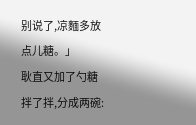别说了,凉麵多放点儿糖。」
耿直又加了勺糖拌了拌,分成两碗: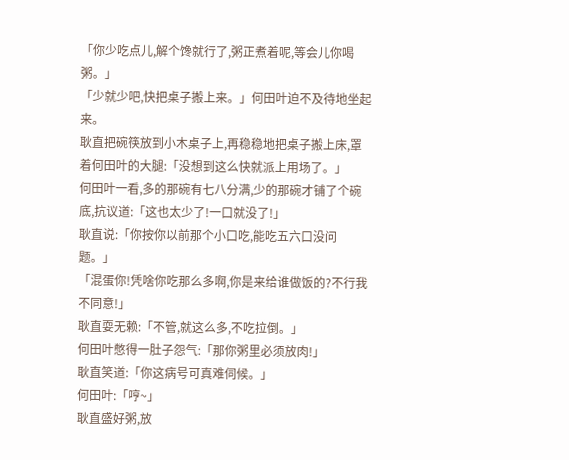「你少吃点儿,解个馋就行了,粥正煮着呢,等会儿你喝粥。」
「少就少吧,快把桌子搬上来。」何田叶迫不及待地坐起来。
耿直把碗筷放到小木桌子上,再稳稳地把桌子搬上床,罩着何田叶的大腿:「没想到这么快就派上用场了。」
何田叶一看,多的那碗有七八分满,少的那碗才铺了个碗底,抗议道:「这也太少了!一口就没了!」
耿直说:「你按你以前那个小口吃,能吃五六口没问题。」
「混蛋你!凭啥你吃那么多啊,你是来给谁做饭的?不行我不同意!」
耿直耍无赖:「不管,就这么多,不吃拉倒。」
何田叶憋得一肚子怨气:「那你粥里必须放肉!」
耿直笑道:「你这病号可真难伺候。」
何田叶:「哼~」
耿直盛好粥,放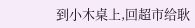到小木桌上,回超市给耿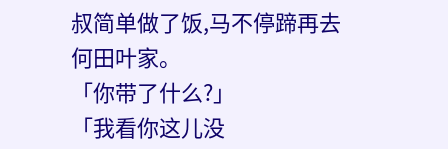叔简单做了饭,马不停蹄再去何田叶家。
「你带了什么?」
「我看你这儿没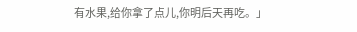有水果,给你拿了点儿,你明后天再吃。」